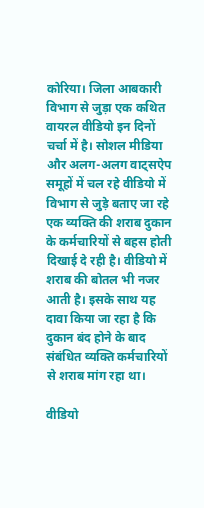कोरिया। जिला आबकारी विभाग से जुड़ा एक कथित वायरल वीडियो इन दिनों चर्चा में है। सोशल मीडिया और अलग-अलग वाट्सऐप समूहों में चल रहे वीडियो में विभाग से जुड़े बताए जा रहे एक व्यक्ति की शराब दुकान के कर्मचारियों से बहस होती दिखाई दे रही है। वीडियो में शराब की बोतल भी नजर आती है। इसके साथ यह दावा किया जा रहा है कि दुकान बंद होने के बाद संबंधित व्यक्ति कर्मचारियों से शराब मांग रहा था।

वीडियो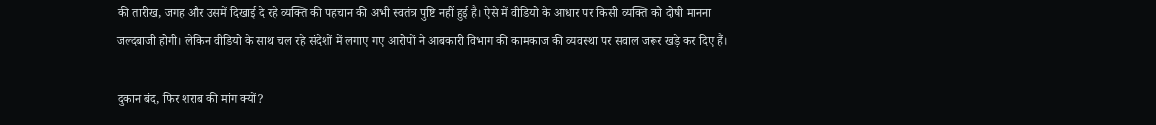की तारीख, जगह और उसमें दिखाई दे रहे व्यक्ति की पहचान की अभी स्वतंत्र पुष्टि नहीं हुई है। ऐसे में वीडियो के आधार पर किसी व्यक्ति को दोषी मानना जल्दबाजी होगी। लेकिन वीडियो के साथ चल रहे संदेशों में लगाए गए आरोपों ने आबकारी विभाग की कामकाज की व्यवस्था पर सवाल जरूर खड़े कर दिए हैं।

दुकान बंद, फिर शराब की मांग क्यों?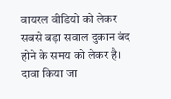वायरल वीडियो को लेकर सबसे बड़ा सवाल दुकान बंद होने के समय को लेकर है। दावा किया जा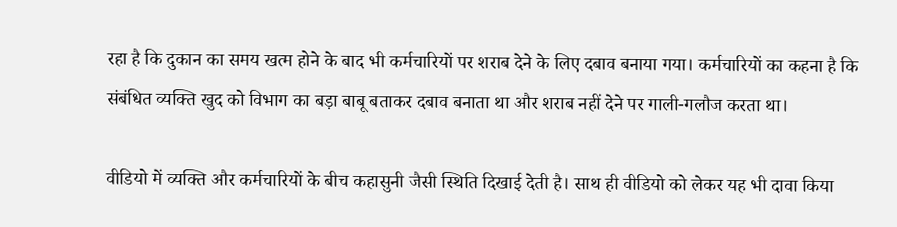रहा है कि दुकान का समय खत्म होने के बाद भी कर्मचारियों पर शराब देने के लिए दबाव बनाया गया। कर्मचारियों का कहना है कि संबंधित व्यक्ति खुद को विभाग का बड़ा बाबू बताकर दबाव बनाता था और शराब नहीं देने पर गाली-गलौज करता था।

वीडियो में व्यक्ति और कर्मचारियों के बीच कहासुनी जैसी स्थिति दिखाई देती है। साथ ही वीडियो को लेकर यह भी दावा किया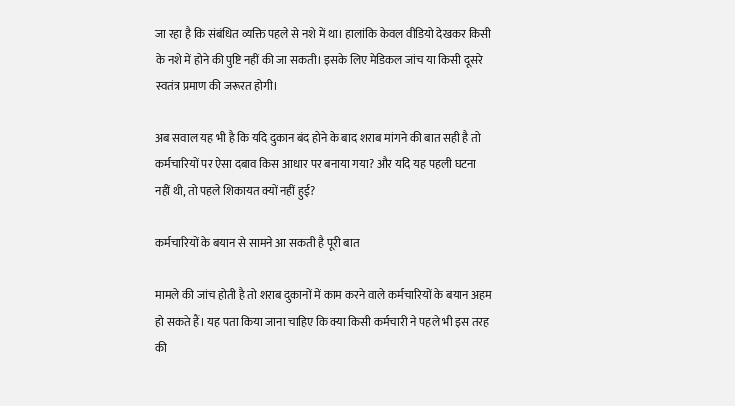जा रहा है कि संबंधित व्यक्ति पहले से नशे में था। हालांकि केवल वीडियो देखकर किसी के नशे में होने की पुष्टि नहीं की जा सकती। इसके लिए मेडिकल जांच या किसी दूसरे स्वतंत्र प्रमाण की जरूरत होगी।

अब सवाल यह भी है कि यदि दुकान बंद होने के बाद शराब मांगने की बात सही है तो कर्मचारियों पर ऐसा दबाव किस आधार पर बनाया गया? और यदि यह पहली घटना नहीं थी, तो पहले शिकायत क्यों नहीं हुई?

कर्मचारियों के बयान से सामने आ सकती है पूरी बात

मामले की जांच होती है तो शराब दुकानों में काम करने वाले कर्मचारियों के बयान अहम हो सकते हैं। यह पता किया जाना चाहिए कि क्या किसी कर्मचारी ने पहले भी इस तरह की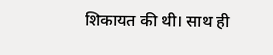शिकायत की थी। साथ ही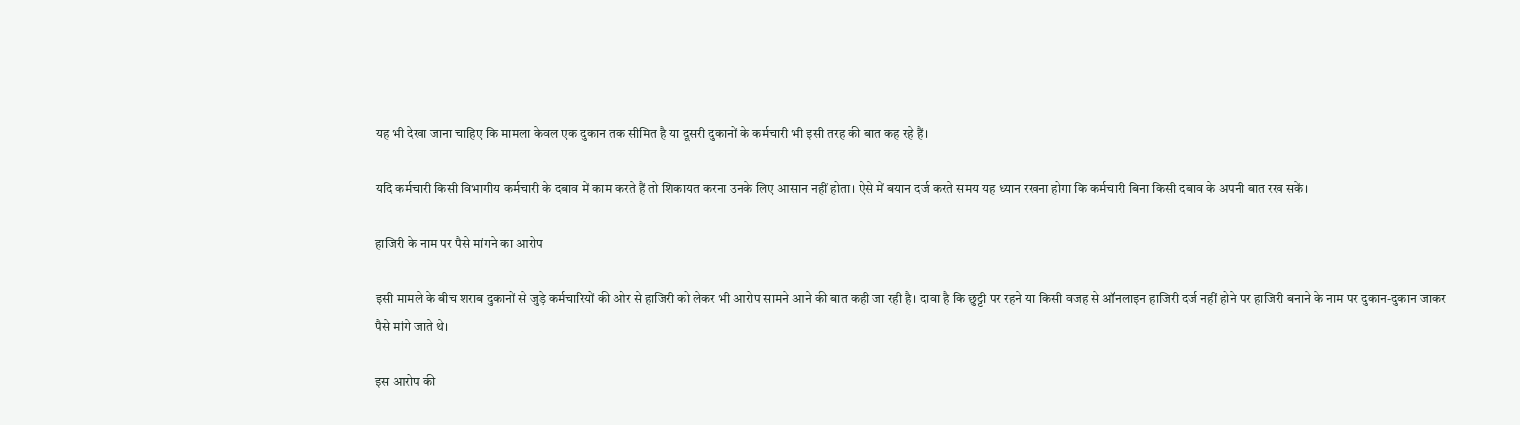यह भी देखा जाना चाहिए कि मामला केवल एक दुकान तक सीमित है या दूसरी दुकानों के कर्मचारी भी इसी तरह की बात कह रहे हैं।

यदि कर्मचारी किसी विभागीय कर्मचारी के दबाव में काम करते हैं तो शिकायत करना उनके लिए आसान नहीं होता। ऐसे में बयान दर्ज करते समय यह ध्यान रखना होगा कि कर्मचारी बिना किसी दबाव के अपनी बात रख सकें।

हाजिरी के नाम पर पैसे मांगने का आरोप

इसी मामले के बीच शराब दुकानों से जुड़े कर्मचारियों की ओर से हाजिरी को लेकर भी आरोप सामने आने की बात कही जा रही है। दावा है कि छुट्टी पर रहने या किसी वजह से ऑनलाइन हाजिरी दर्ज नहीं होने पर हाजिरी बनाने के नाम पर दुकान-दुकान जाकर पैसे मांगे जाते थे।

इस आरोप की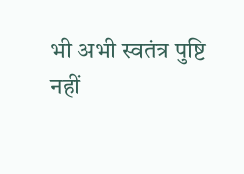भी अभी स्वतंत्र पुष्टि नहीं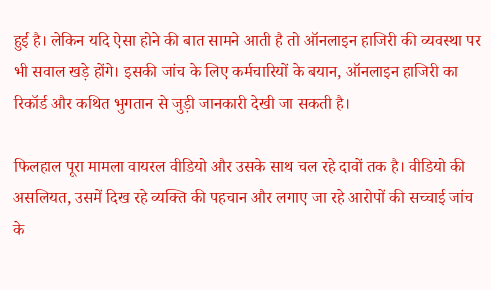हुई है। लेकिन यदि ऐसा होने की बात सामने आती है तो ऑनलाइन हाजिरी की व्यवस्था पर भी सवाल खड़े होंगे। इसकी जांच के लिए कर्मचारियों के बयान, ऑनलाइन हाजिरी का रिकॉर्ड और कथित भुगतान से जुड़ी जानकारी देखी जा सकती है।

फिलहाल पूरा मामला वायरल वीडियो और उसके साथ चल रहे दावों तक है। वीडियो की असलियत, उसमें दिख रहे व्यक्ति की पहचान और लगाए जा रहे आरोपों की सच्चाई जांच के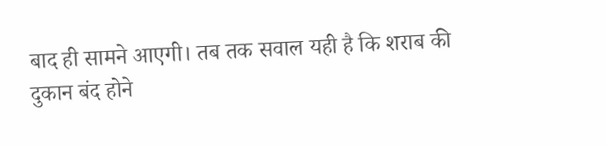बाद ही सामने आएगी। तब तक सवाल यही है कि शराब की दुकान बंद होने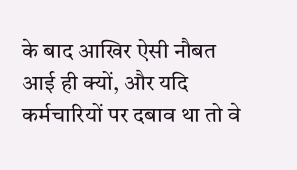के बाद आखिर ऐसी नौबत आई ही क्यों, और यदि कर्मचारियों पर दबाव था तो वे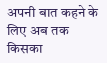अपनी बात कहने के लिए अब तक किसका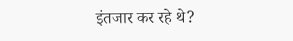इंतजार कर रहे थे?